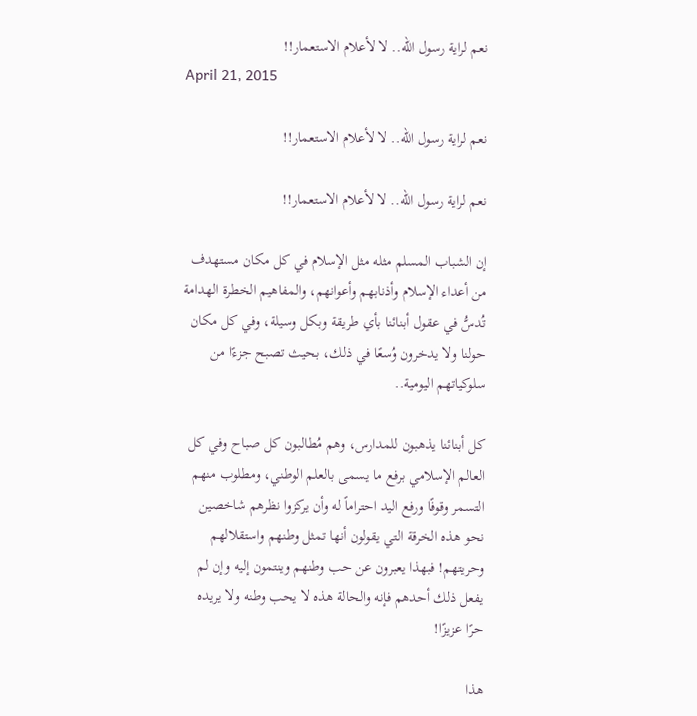نعم لراية رسول الله.. لا لأعلام الاستعمار!!
April 21, 2015

نعم لراية رسول الله.. لا لأعلام الاستعمار!!

نعم لراية رسول الله.. لا لأعلام الاستعمار!!

إن الشباب المسلم مثله مثل الإسلام في كل مكان مستهدف من أعداء الإسلام وأذنابهم وأعوانهم، والمفاهيم الخطرة الهدامة تُدسُّ في عقول أبنائنا بأي طريقة وبكل وسيلة، وفي كل مكان حولنا ولا يدخرون وُسعًا في ذلك، بحيث تصبح جزءًا من سلوكياتهم اليومية..

كل أبنائنا يذهبون للمدارس، وهم مُطالبون كل صباح وفي كل العالم الإسلامي برفع ما يسمى بالعلم الوطني، ومطلوب منهم التسمر وقوفًا ورفع اليد احتراماً له وأن يركزوا نظرهم شاخصين نحو هذه الخرقة التي يقولون أنها تمثل وطنهم واستقلالهم وحريتهم! فبهذا يعبرون عن حب وطنهم وينتمون إليه وإن لم يفعل ذلك أحدهم فإنه والحالة هذه لا يحب وطنه ولا يريده حرًا عزيزًا!

هذا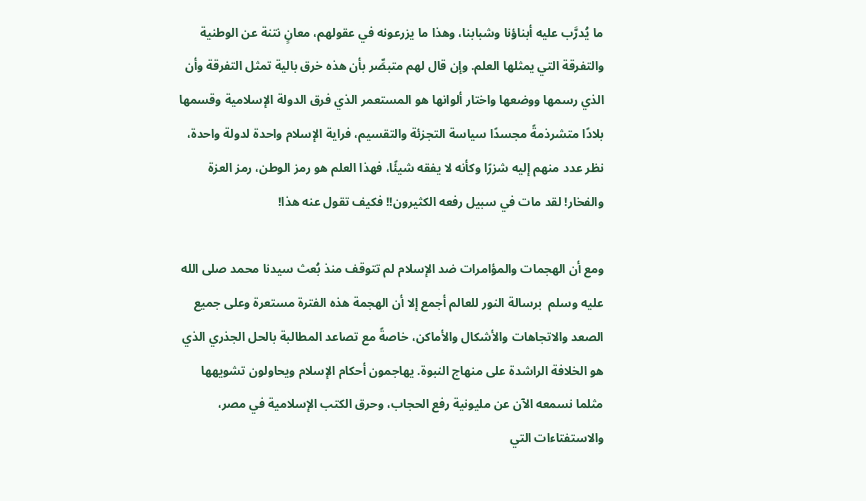ما يُدرَّب عليه أبناؤنا وشبابنا، وهذا ما يزرعونه في عقولهم، معانٍ نتنة عن الوطنية والتفرقة التي يمثلها العلم. وإن قال لهم متبصِّر بأن هذه خرق بالية تمثل التفرقة وأن الذي رسمها ووضعها واختار ألوانها هو المستعمر الذي فرق الدولة الإسلامية وقسمها بلادًا متشرذمةً مجسدًا سياسة التجزئة والتقسيم، فراية الإسلام واحدة لدولة واحدة، نظر عدد منهم إليه شزرًا وكأنه لا يفقه شيئًا، فهذا العلم هو رمز الوطن، رمز العزة والفخار! لقد مات في سبيل رفعه الكثيرون!! فكيف تقول عنه هذا!

ومع أن الهجمات والمؤامرات ضد الإسلام لم تتوقف منذ بُعث سيدنا محمد صلى الله عليه وسلم  برسالة النور للعالم أجمع إلا أن الهجمة هذه الفترة مستعرة وعلى جميع الصعد والاتجاهات والأشكال والأماكن، خاصةً مع تصاعد المطالبة بالحل الجذري الذي هو الخلافة الراشدة على منهاج النبوة. يهاجمون أحكام الإسلام ويحاولون تشويهها مثلما نسمعه الآن عن مليونية رفع الحجاب، وحرق الكتب الإسلامية في مصر، والاستفتاءات التي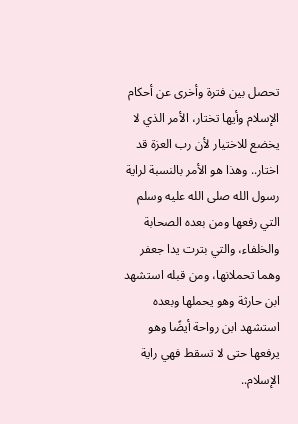تحصل بين فترة وأخرى عن أحكام الإسلام وأيها تختار، الأمر الذي لا يخضع للاختيار لأن رب العزة قد اختار.. وهذا هو الأمر بالنسبة لراية رسول الله صلى الله عليه وسلم  التي رفعها ومن بعده الصحابة والخلفاء، والتي بترت يدا جعفر وهما تحملانها، ومن قبله استشهد ابن حارثة وهو يحملها وبعده استشهد ابن رواحة أيضًا وهو يرفعها حتى لا تسقط فهي راية الإسلام..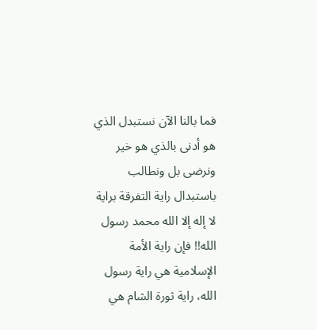فما بالنا الآن نستبدل الذي هو أدنى بالذي هو خير ونرضى بل ونطالب باستبدال راية التفرقة براية لا إله إلا الله محمد رسول الله!! فإن راية الأمة الإسلامية هي راية رسول الله، راية ثورة الشام هي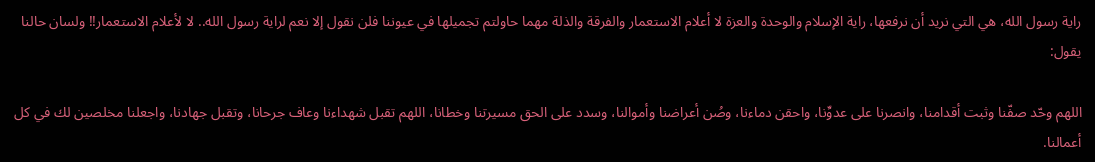راية رسول الله، هي التي نريد أن نرفعها، راية الإسلام والوحدة والعزة لا أعلام الاستعمار والفرقة والذلة مهما حاولتم تجميلها في عيوننا فلن نقول إلا نعم لراية رسول الله.. لا لأعلام الاستعمار!! ولسان حالنا يقول:

اللهم وحّد صفّنا وثبت أقدامنا، وانصرنا على عدوِّنا، واحقن دماءنا، وصُن أعراضنا وأموالنا، وسدد على الحق مسيرتنا وخطانا، اللهم تقبل شهداءنا وعاف جرحانا، وتقبل جهادنا، واجعلنا مخلصين لك في كل أعمالنا.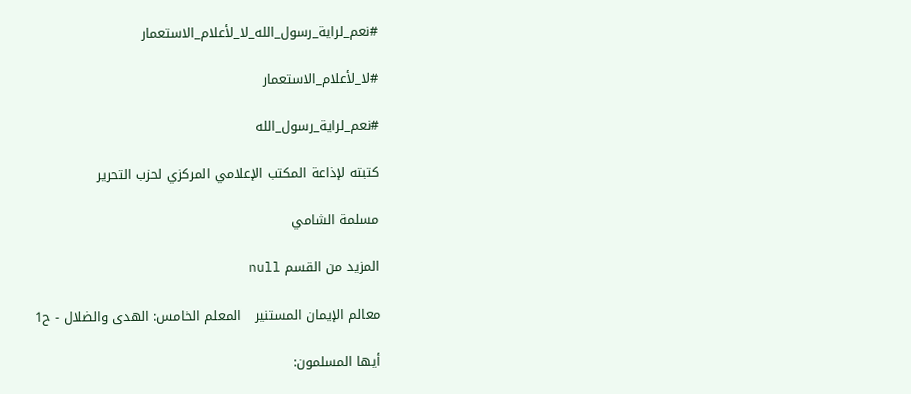#نعم_لراية_رسول_الله_لا_لأعلام_الاستعمار

#لا_لأعلام_الاستعمار

#نعم_لراية_رسول_الله

كتبته لإذاعة المكتب الإعلامي المركزي لحزب التحرير

مسلمة الشامي

المزيد من القسم null

معالم الإيمان المستنير   المعلم الخامس: الهدى والضلال - ح1

أيها المسلمون: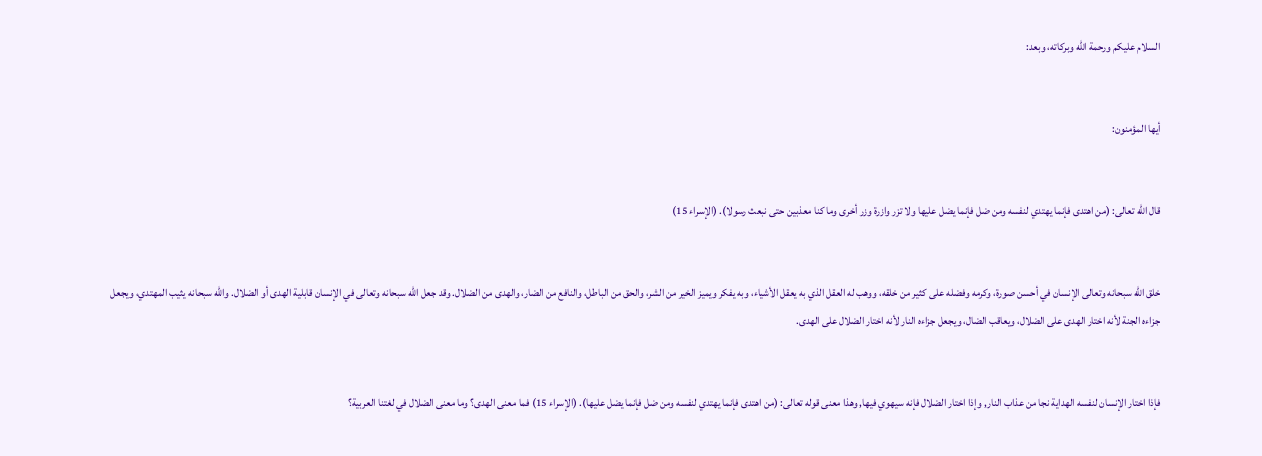السلام عليكم ورحمة الله وبركاته، وبعد:


أيها المؤمنون:


قال الله تعالى: (من اهتدى فإنما يهتدي لنفسه ومن ضل فإنما يضل عليها ولا تزر‌ وازر‌ة وزر‌ أخر‌ى وما كنا معذبين حتى نبعث ر‌سولا). (الإسراء 15)


خلق الله سبحانه وتعالى الإنسان في أحسن صورة، وكرمه وفضله على كثير من خلقه، ووهب له العقل الذي به يعقل الأشياء، وبه يفكر ويميز الخير من الشر، والحق من الباطل، والنافع من الضار، والهدى من الضلال. وقد جعل الله سبحانه وتعالى في الإنسان قابلية الهدى أو الضلال. والله سبحانه يثيب المهتدي، ويجعل جزاءه الجنة لأنه اختار الهدى على الضلال، ويعاقب الضال، ويجعل جزاءه النار لأنه اختار الضلال على الهدى.


فإذا اختار الإنسان لنفسه الهداية نجا من عذاب النار, وإذا اختار الضلال فإنه سيهوي فيها, وهذا معنى قوله تعالى: (من اهتدى فإنما يهتدي لنفسه ومن ضل فإنما يضل عليها). (الإسراء 15) فما معنى الهدى؟ وما معنى الضلال في لغتنا العربية؟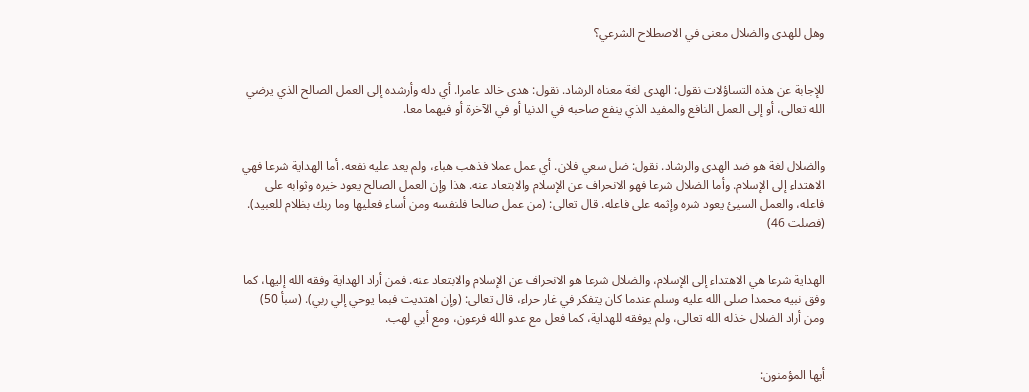وهل للهدى والضلال معنى في الاصطلاح الشرعي؟


للإجابة عن هذه التساؤلات نقول: الهدى لغة معناه الرشاد. نقول: هدى خالد عامرا. أي دله وأرشده إلى العمل الصالح الذي يرضي الله تعالى، أو إلى العمل النافع والمفيد الذي ينفع صاحبه في الدنيا أو في الآخرة أو فيهما معا.


والضلال لغة هو ضد الهدى والرشاد. نقول: ضل سعي فلان. أي عمل عملا فذهب هباء، ولم يعد عليه نفعه. أما الهداية شرعا فهي الاهتداء إلى الإسلام. وأما الضلال شرعا فهو الانحراف عن الإسلام والابتعاد عنه. هذا وإن العمل الصالح يعود خيره وثوابه على فاعله، والعمل السيئ يعود شره وإثمه على فاعله. قال تعالى: (من عمل صالحا فلنفسه ومن أساء فعليها وما ر‌بك بظلام للعبيد). (فصلت 46)


الهداية شرعا هي الاهتداء إلى الإسلام، والضلال شرعا هو الانحراف عن الإسلام والابتعاد عنه. فمن أراد الهداية وفقه الله إليها، كما وفق نبيه محمدا صلى الله عليه وسلم عندما كان يتفكر في غار حراء، قال تعالى: (وإن اهتديت فبما يوحي إلي ر‌بي). (سبأ 50) ومن أراد الضلال خذله الله تعالى، ولم يوفقه للهداية، كما فعل مع عدو الله فرعون، ومع أبي لهب.


أيها المؤمنون: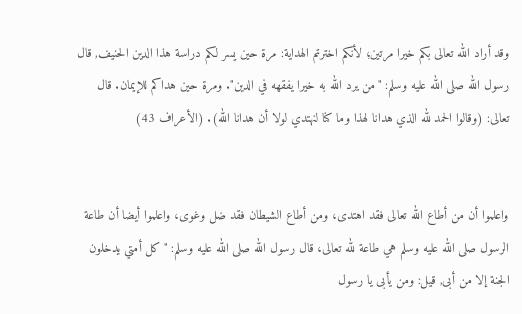وقد أراد الله تعالى بكم خيرا مرتين؛ لأنكم اخترتم الهداية: مرة حين يسر لكم دراسة هذا الدين الحنيف, قال رسول الله صلى الله عليه وسلم: "من يرد الله به خيرا يفقهه في الدين". ومرة حين هداكم للإيمان. قال تعالى: (وقالوا الحمد لله الذي هدانا لهذا وما كنا لنهتدي لولا أن هدانا الله). (الأعراف 43)


واعلموا أن من أطاع الله تعالى فقد اهتدى، ومن أطاع الشيطان فقد ضل وغوى، واعلموا أيضا أن طاعة الرسول صلى الله عليه وسلم هي طاعة لله تعالى، قال رسول الله صلى الله عليه وسلم: "كل أمتي يدخلون الجنة إلا من أبى, قيل: ومن يأبى يا رسول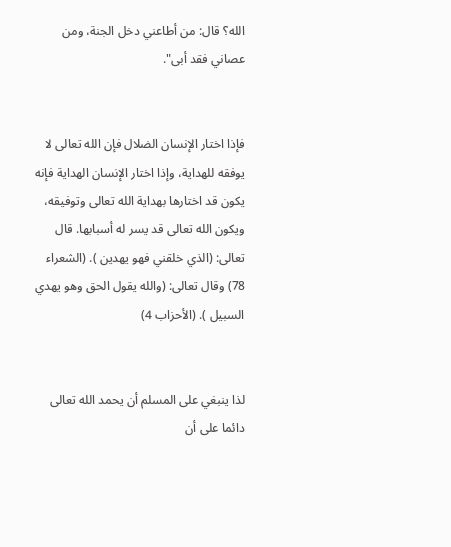الله؟ قال: من أطاعني دخل الجنة، ومن عصاني فقد أبى".


فإذا اختار الإنسان الضلال فإن الله تعالى لا يوفقه للهداية، وإذا اختار الإنسان الهداية فإنه يكون قد اختارها بهداية الله تعالى وتوفيقه، ويكون الله تعالى قد يسر له أسبابها. قال تعالى: (الذي خلقني فهو يهدين ). (الشعراء 78) وقال تعالى: (والله يقول الحق وهو يهدي السبيل ). (الأحزاب 4)


لذا ينبغي على المسلم أن يحمد الله تعالى دائما على أن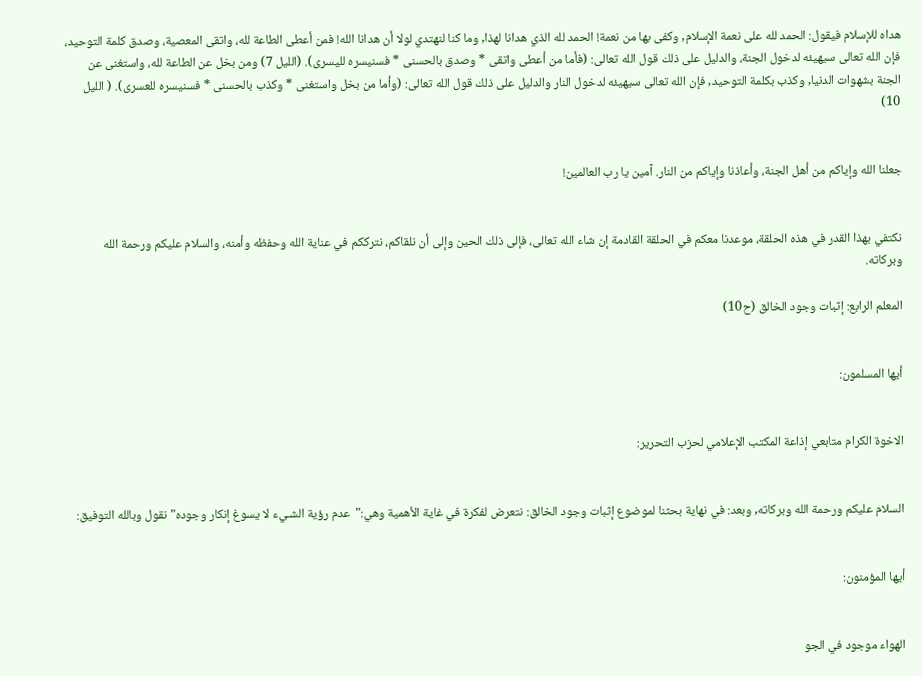هداه للإسلام فيقول: الحمد لله على نعمة الإسلام, وكفى بها من نعمة! الحمد لله الذي هدانا لهذا, وما كنا لنهتدي لولا أن هدانا الله! فمن أعطى الطاعة لله، واتقى المعصية، وصدق كلمة التوحيد، فإن الله تعالى سيهيئه لدخول الجنة، والدليل على ذلك قول الله تعالى: (فأما من أعطى واتقى * وصدق بالحسنى * فسنيسر‌ه لليسر‌ى). (الليل 7) ومن بخل عن الطاعة لله، واستغنى عن الجنة بشهوات الدنيا, وكذب بكلمة التوحيد, فإن الله تعالى سيهيئه لدخول النار والدليل على ذلك قول الله تعالى: (وأما من بخل واستغنى * وكذب بالحسنى * فسنيسر‌ه للعسر‌ى). ( الليل 10)


جعلنا الله وإياكم من أهل الجنة، وأعاذنا وإياكم من النار. آمين يا رب العالمين!


نكتفي بهذا القدر في هذه الحلقة، موعدنا معكم في الحلقة القادمة إن شاء الله تعالى، فإلى ذلك الحين وإلى أن نلقاكم، نترككم في عناية الله وحفظه وأمنه، والسلام عليكم ورحمة الله وبركاته.

المعلم الرابع: إثبات وجود الخالق (ح10)


أيها المسلمون:


الاخوة الكرام متابعي إذاعة المكتب الإعلامي لحزب التحرير:


السلام عليكم ورحمة الله وبركاته, وبعد: في نهاية بحثنا لموضوع إثبات وجود الخالق: نتعرض لفكرة في غاية الأهمية وهي:"عدم رؤية الشـيء لا يسوغ إنكار وجوده" نقول وبالله التوفيق:


أيها المؤمنون:


الهواء موجود في الجو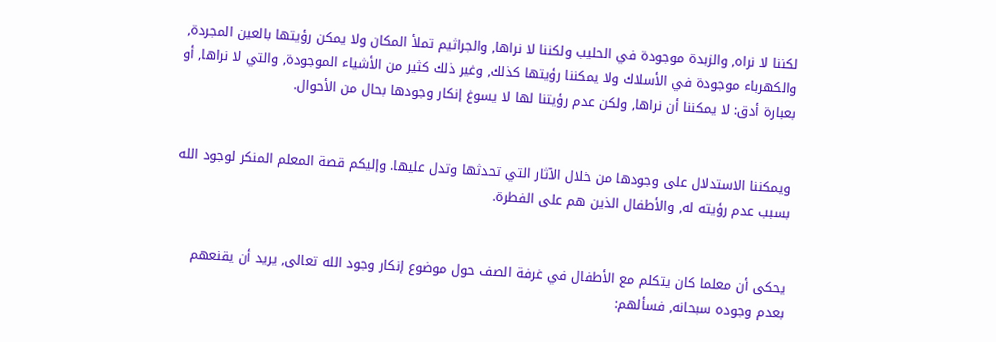لكننا لا نراه, والزبدة موجودة في الحليب ولكننا لا نراها, والجراثيم تملأ المكان ولا يمكن رؤيتها بالعين المجردة, والكهرباء موجودة في الأسلاك ولا يمكننا رؤيتها كذلك, وغير ذلك كثير من الأشياء الموجودة, والتي لا نراها, أو بعبارة أدق: لا يمكننا أن نراها, ولكن عدم رؤيتنا لها لا يسوغ إنكار وجودها بحال من الأحوال.


ويمكننا الاستدلال على وجودها من خلال الآثار التي تحدثها وتدل عليها. وإليكم قصة المعلم المنكر لوجود الله بسبب عدم رؤيته له, والأطفال الذين هم على الفطرة.


يحكى أن معلما كان يتكلم مع الأطفال في غرفة الصف حول موضوع إنكار وجود الله تعالى, يريد أن يقنعهم بعدم وجوده سبحانه, فسألهم: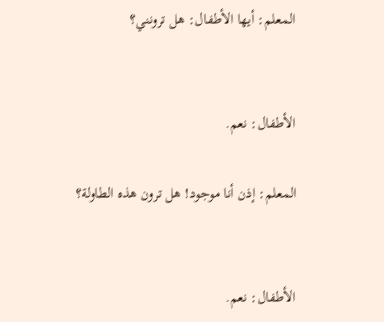المعلم: أيها الأطفال: هل ترونني؟


الأطفال: نعم.

المعلم: إذن أنا موجود! هل ترون هذه الطاولة؟


الأطفال: نعم.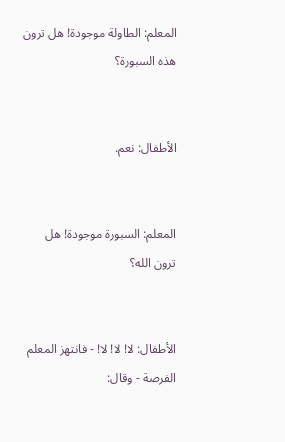المعلم: الطاولة موجودة! هل ترون هذه السبورة؟


الأطفال: نعم.


المعلم: السبورة موجودة! هل ترون الله؟


الأطفال: لا! لا! لا! - فانتهز المعلم الفرصة - وقال: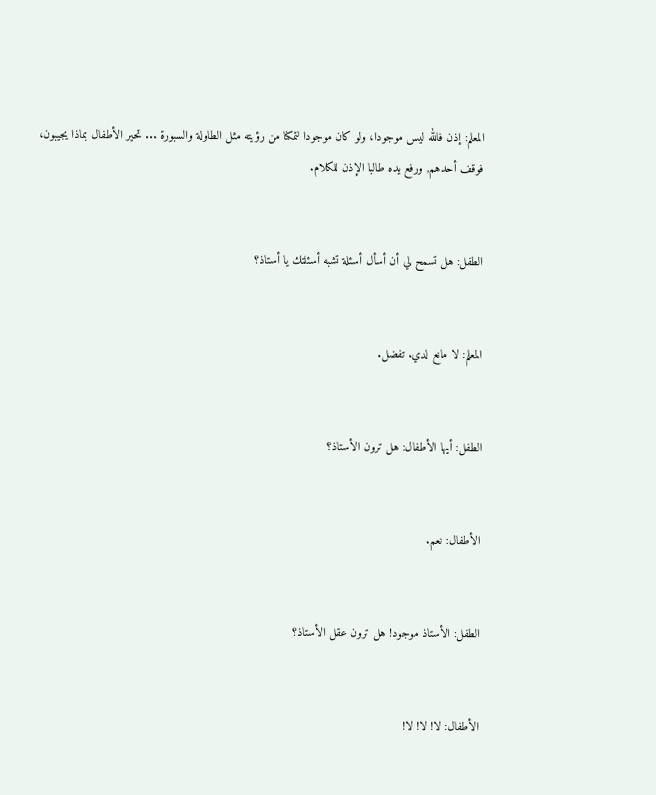المعلم: إذن فالله ليس موجودا، ولو كان موجودا لتمكنا من رؤيته مثل الطاولة والسبورة ... تحير الأطفال بماذا يجيبون، فوقف أحدهم, ورفع يده طالبا الإذن للكلام.


الطفل: هل تسمح لي أن أسأل أسئلة تشبه أسئلتك يا أستاذ؟


المعلم: لا مانع لدي. تفضل.


الطفل: أيها الأطفال: هل ترون الأستاذ؟


الأطفال: نعم.


الطفل: الأستاذ موجود! هل ترون عقل الأستاذ؟


الأطفال: لا! لا! لا!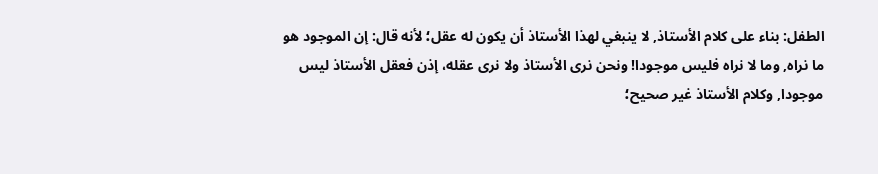الطفل: بناء على كلام الأستاذ, لا ينبغي لهذا الأستاذ أن يكون له عقل؛ لأنه قال: إن الموجود هو ما نراه, وما لا نراه فليس موجودا! ونحن نرى الأستاذ ولا نرى عقله، إذن فعقل الأستاذ ليس موجودا, وكلام الأستاذ غير صحيح؛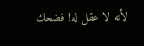لأنه لا عقل له! فضحك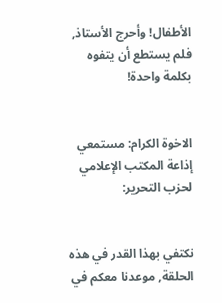الأطفال! وأحرج الأستاذ, فلم يستطع أن يتفوه بكلمة واحدة!


الاخوة الكرام: مستمعي إذاعة المكتب الإعلامي لحزب التحرير:


نكتفي بهذا القدر في هذه الحلقة, موعدنا معكم في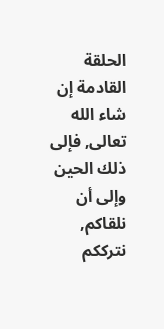الحلقة القادمة إن شاء الله تعالى, فإلى ذلك الحين وإلى أن نلقاكم, نترككم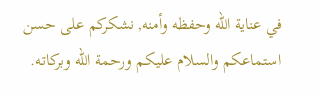في عناية الله وحفظه وأمنه, نشكركم على حسن استماعكم والسلام عليكم ورحمة الله وبركاته.